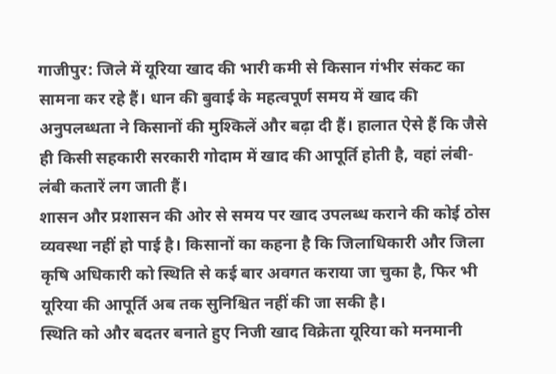गाजीपुर: जिले में यूरिया खाद की भारी कमी से किसान गंभीर संकट का सामना कर रहे हैं। धान की बुवाई के महत्वपूर्ण समय में खाद की अनुपलब्धता ने किसानों की मुश्किलें और बढ़ा दी हैं। हालात ऐसे हैं कि जैसे ही किसी सहकारी सरकारी गोदाम में खाद की आपूर्ति होती है, वहां लंबी-लंबी कतारें लग जाती हैं।
शासन और प्रशासन की ओर से समय पर खाद उपलब्ध कराने की कोई ठोस व्यवस्था नहीं हो पाई है। किसानों का कहना है कि जिलाधिकारी और जिला कृषि अधिकारी को स्थिति से कई बार अवगत कराया जा चुका है, फिर भी यूरिया की आपूर्ति अब तक सुनिश्चित नहीं की जा सकी है।
स्थिति को और बदतर बनाते हुए निजी खाद विक्रेता यूरिया को मनमानी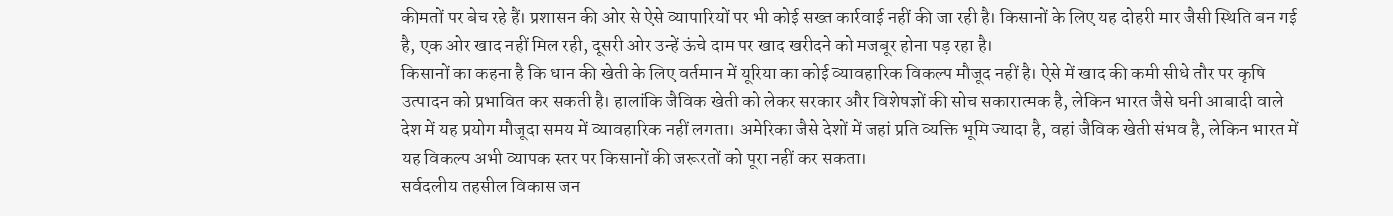कीमतों पर बेच रहे हैं। प्रशासन की ओर से ऐसे व्यापारियों पर भी कोई सख्त कार्रवाई नहीं की जा रही है। किसानों के लिए यह दोहरी मार जैसी स्थिति बन गई है, एक ओर खाद नहीं मिल रही, दूसरी ओर उन्हें ऊंचे दाम पर खाद खरीदने को मजबूर होना पड़ रहा है।
किसानों का कहना है कि धान की खेती के लिए वर्तमान में यूरिया का कोई व्यावहारिक विकल्प मौजूद नहीं है। ऐसे में खाद की कमी सीधे तौर पर कृषि उत्पादन को प्रभावित कर सकती है। हालांकि जैविक खेती को लेकर सरकार और विशेषज्ञों की सोच सकारात्मक है, लेकिन भारत जैसे घनी आबादी वाले देश में यह प्रयोग मौजूदा समय में व्यावहारिक नहीं लगता। अमेरिका जैसे देशों में जहां प्रति व्यक्ति भूमि ज्यादा है, वहां जैविक खेती संभव है, लेकिन भारत में यह विकल्प अभी व्यापक स्तर पर किसानों की जरूरतों को पूरा नहीं कर सकता।
सर्वदलीय तहसील विकास जन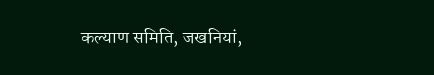कल्याण समिति, जखनियां,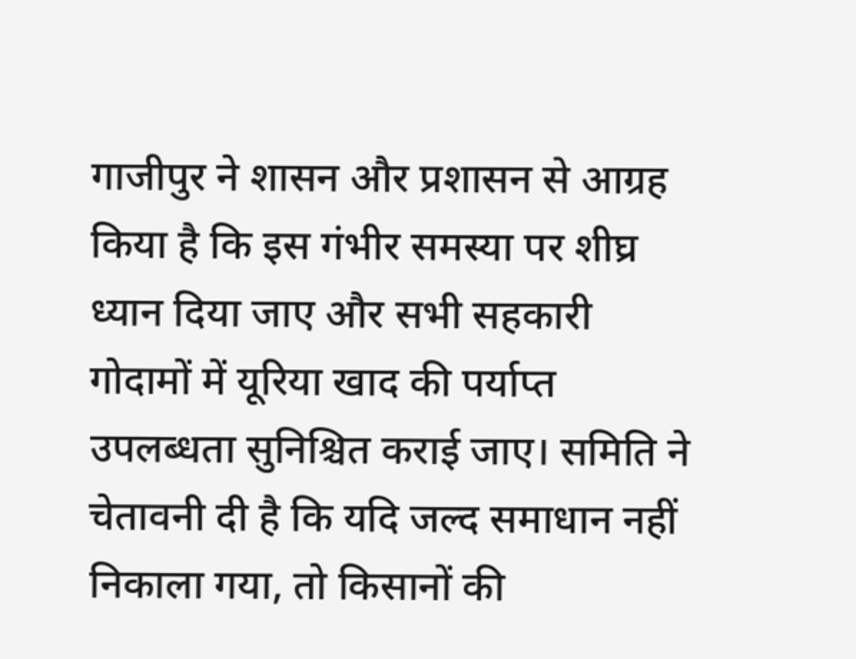गाजीपुर ने शासन और प्रशासन से आग्रह किया है कि इस गंभीर समस्या पर शीघ्र ध्यान दिया जाए और सभी सहकारी गोदामों में यूरिया खाद की पर्याप्त उपलब्धता सुनिश्चित कराई जाए। समिति ने चेतावनी दी है कि यदि जल्द समाधान नहीं निकाला गया, तो किसानों की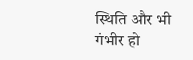स्थिति और भी गंभीर हो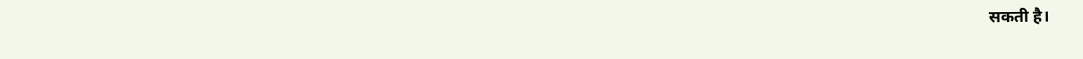सकती है।